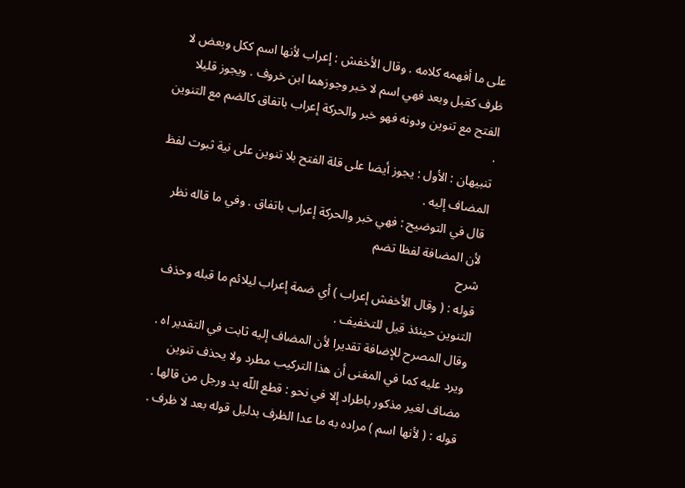على ما أفهمه كلامه . وقال الأخفش : إعراب لأنها اسم ككل وبعض لا ظرف كقبل وبعد فهي اسم لا خبر وجوزهما ابن خروف . ويجوز قليلا الفتح مع تنوين ودونه فهو خبر والحركة إعراب باتفاق كالضم مع التنوين .
تنبيهان : الأول : يجوز أيضا على قلة الفتح بلا تنوين على نية ثبوت لفظ المضاف إليه .
قال في التوضيح : فهي خبر والحركة إعراب باتفاق . وفي ما قاله نظر لأن المضافة لفظا تضم
شرح
قوله : ( وقال الأخفش إعراب ) أي ضمة إعراب ليلائم ما قبله وحذف التنوين حينئذ قيل للتخفيف .
وقال المصرح للإضافة تقديرا لأن المضاف إليه ثابت في التقدير اه . ويرد عليه كما في المغنى أن هذا التركيب مطرد ولا يحذف تنوين مضاف لغير مذكور باطراد إلا في نحو : قطع اللّه يد ورجل من قالها .
قوله : ( لأنها اسم ) مراده به ما عدا الظرف بدليل قوله بعد لا ظرف .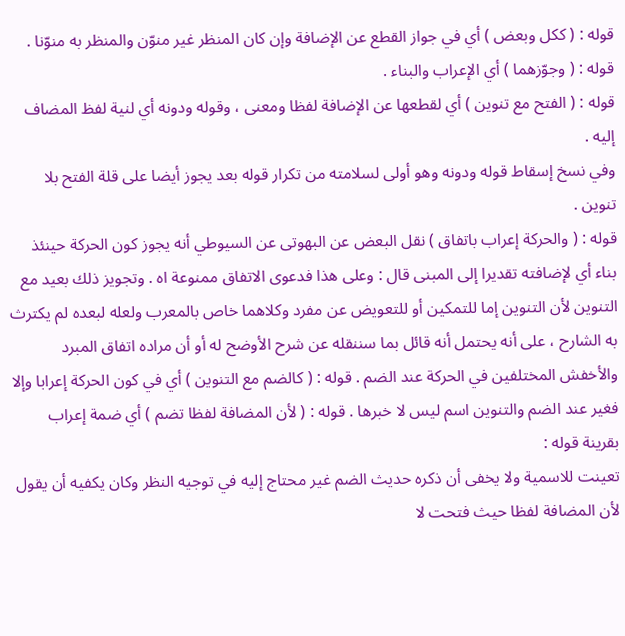قوله : ( ككل وبعض ) أي في جواز القطع عن الإضافة وإن كان المنظر غير منوّن والمنظر به منوّنا . قوله : ( وجوّزهما ) أي الإعراب والبناء .
قوله : ( الفتح مع تنوين ) أي لقطعها عن الإضافة لفظا ومعنى ، وقوله ودونه أي لنية لفظ المضاف إليه .
وفي نسخ إسقاط قوله ودونه وهو أولى لسلامته من تكرار قوله بعد يجوز أيضا على قلة الفتح بلا تنوين .
قوله : ( والحركة إعراب باتفاق ) نقل البعض عن البهوتى عن السيوطي أنه يجوز كون الحركة حينئذ بناء أي لإضافته تقديرا إلى المبنى قال : وعلى هذا فدعوى الاتفاق ممنوعة اه . وتجويز ذلك بعيد مع التنوين لأن التنوين إما للتمكين أو للتعويض عن مفرد وكلاهما خاص بالمعرب ولعله لبعده لم يكترث به الشارح ، على أنه يحتمل أنه قائل بما سننقله عن شرح الأوضح له أو أن مراده اتفاق المبرد والأخفش المختلفين في الحركة عند الضم . قوله : ( كالضم مع التنوين ) أي في كون الحركة إعرابا وإلا فغير عند الضم والتنوين اسم ليس لا خبرها . قوله : ( لأن المضافة لفظا تضم ) أي ضمة إعراب بقرينة قوله :
تعينت للاسمية ولا يخفى أن ذكره حديث الضم غير محتاج إليه في توجيه النظر وكان يكفيه أن يقول لأن المضافة لفظا حيث فتحت لا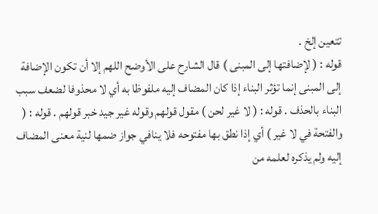تتعين إلخ .
قوله : ( لإضافتها إلى المبنى ) قال الشارح على الأوضح اللهم إلا أن تكون الإضافة إلى المبنى إنما تؤثر البناء إذا كان المضاف إليه ملفوظا به أي لا محذوفا لضعف سبب البناء بالحذف . قوله : ( لا غير لحن ) مقول قولهم وقوله غير جيد خبر قولهم . قوله : ( والفتحة في لا غير ) أي إذا نطق بها مفتوحه فلا ينافي جواز ضمها لنية معنى المضاف إليه ولم يذكره لعلمه من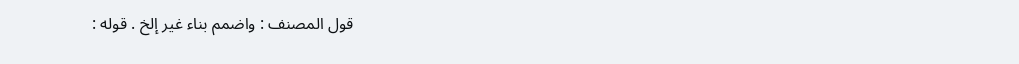قول المصنف : واضمم بناء غير إلخ . قوله :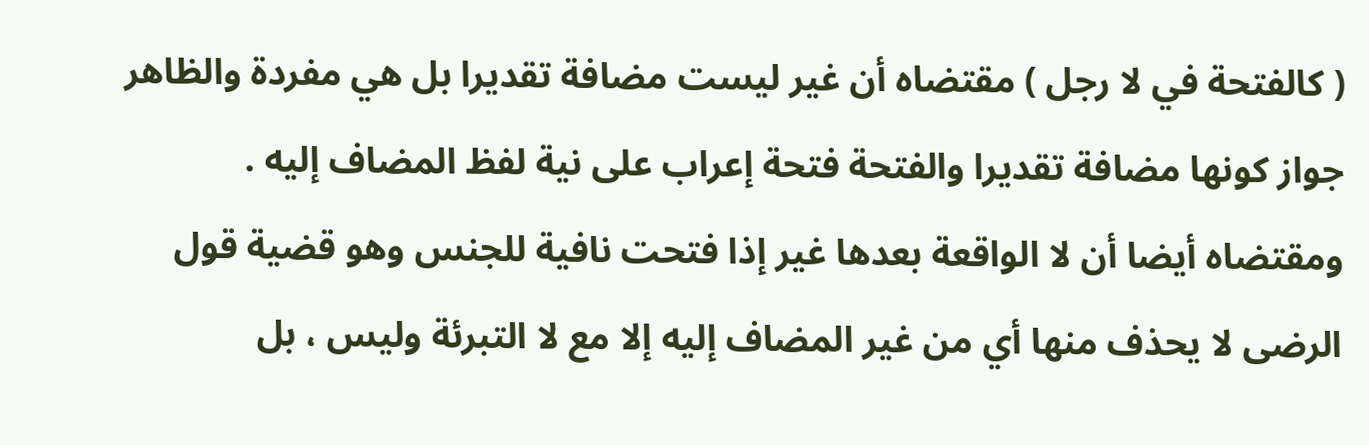( كالفتحة في لا رجل ) مقتضاه أن غير ليست مضافة تقديرا بل هي مفردة والظاهر جواز كونها مضافة تقديرا والفتحة فتحة إعراب على نية لفظ المضاف إليه . ومقتضاه أيضا أن لا الواقعة بعدها غير إذا فتحت نافية للجنس وهو قضية قول الرضى لا يحذف منها أي من غير المضاف إليه إلا مع لا التبرئة وليس ، بل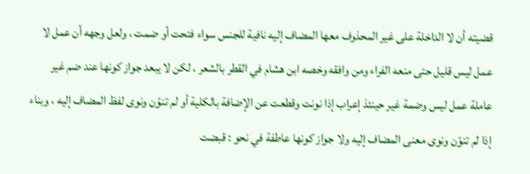قضيته أن لا الداخلة على غير المحذوف معها المضاف إليه نافية للجنس سواء فتحت أو ضمت ، ولعل وجهه أن عمل لا عمل ليس قليل حتى منعه الفراء ومن وافقه وخصه ابن هشام في القطر بالشعر ، لكن لا يبعد جواز كونها عند ضم غير عاملة عمل ليس وضمة غير حينئذ إعراب إذا نونت وقطعت عن الإضافة بالكلية أو لم تنوّن ونوى لفظ المضاف إليه ، وبناء إذا لم تنوّن ونوى معنى المضاف إليه ولا جواز كونها عاطفة في نحو : قبضت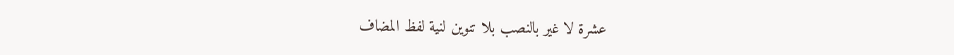عشرة لا غير بالنصب بلا تنوين لنية لفظ المضاف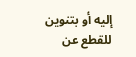إليه أو بتنوين للقطع عن